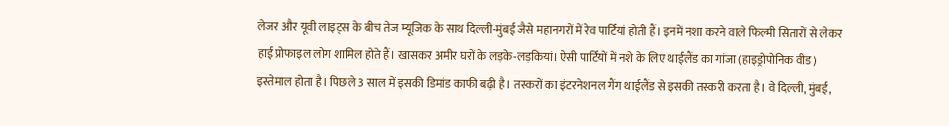लेजर और यूवी लाइट्स के बीच तेज म्यूजिक के साथ दिल्ली-मुंबई जैसे महानगरों में रेव पार्टियां होती हैं। इनमें नशा करने वाले फिल्मी सितारों से लेकर हाई प्रोफाइल लोग शामिल होते हैं। खासकर अमीर घरों के लड़के-लड़कियां। ऐसी पार्टियों में नशे के लिए थाईलैंड का गांजा (हाइड्रोपोनिक वीड) इस्तेमाल होता है। पिछले 3 साल में इसकी डिमांड काफी बढ़ी है। तस्करों का इंटरनेशनल गैंग थाईलैंड से इसकी तस्करी करता है। वे दिल्ली, मुंबई,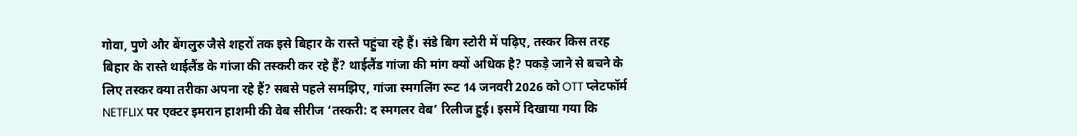गोवा, पुणे और बेंगलुरु जैसे शहरों तक इसे बिहार के रास्ते पहुंचा रहे हैं। संडे बिग स्टोरी में पढ़िए, तस्कर किस तरह बिहार के रास्ते थाईलैंड के गांजा की तस्करी कर रहे हैं? थाईलैंड गांजा की मांग क्यों अधिक है? पकड़े जाने से बचने के लिए तस्कर क्या तरीका अपना रहे हैं? सबसे पहले समझिए, गांजा स्मगलिंग रूट 14 जनवरी 2026 को OTT प्लेटफॉर्म NETFLIX पर एक्टर इमरान हाशमी की वेब सीरीज ‘तस्करी: द स्मगलर वेब’ रिलीज हुई। इसमें दिखाया गया कि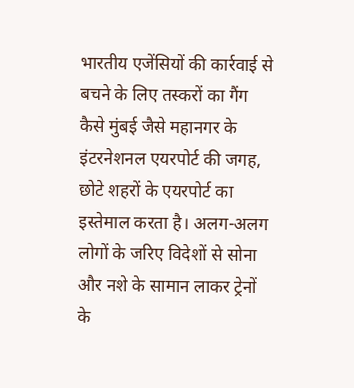भारतीय एजेंसियों की कार्रवाई से बचने के लिए तस्करों का गैंग कैसे मुंबई जैसे महानगर के इंटरनेशनल एयरपोर्ट की जगह, छोटे शहरों के एयरपोर्ट का इस्तेमाल करता है। अलग-अलग लोगों के जरिए विदेशों से सोना और नशे के सामान लाकर ट्रेनों के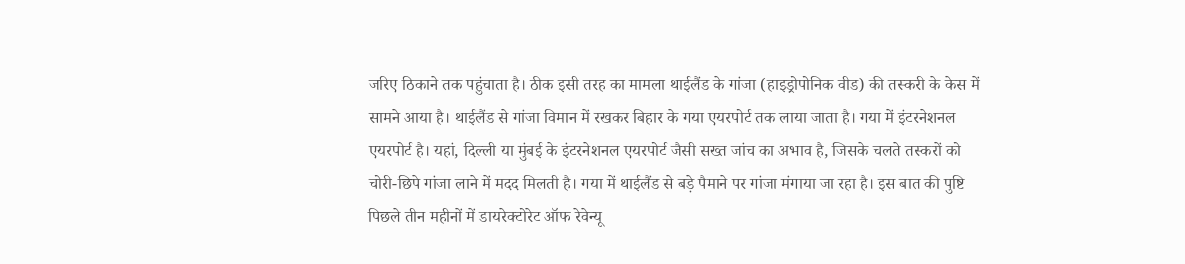जरिए ठिकाने तक पहुंचाता है। ठीक इसी तरह का मामला थाईलैंड के गांजा (हाइड्रोपोनिक वीड) की तस्करी के केस में सामने आया है। थाईलैंड से गांजा विमान में रखकर बिहार के गया एयरपोर्ट तक लाया जाता है। गया में इंटरनेशनल एयरपोर्ट है। यहां, दिल्ली या मुंबई के इंटरनेशनल एयरपोर्ट जैसी सख्त जांच का अभाव है, जिसके चलते तस्करों को चोरी-छिपे गांजा लाने में मदद मिलती है। गया में थाईलैंड से बड़े पैमाने पर गांजा मंगाया जा रहा है। इस बात की पुष्टि पिछले तीन महीनों में डायरेक्टोरेट ऑफ रेवेन्यू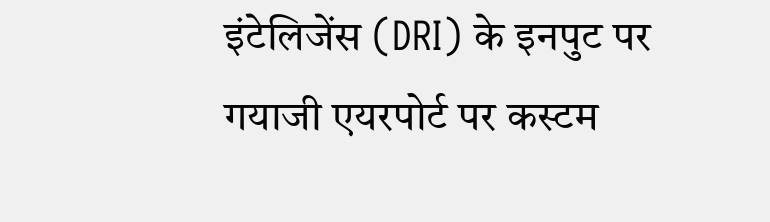इंटेलिजेंस (DRI) के इनपुट पर गयाजी एयरपोर्ट पर कस्टम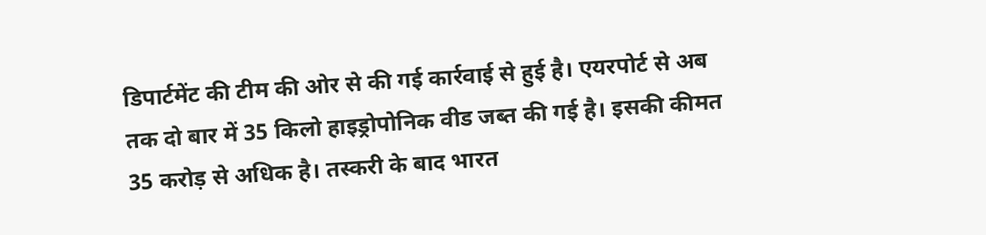डिपार्टमेंट की टीम की ओर से की गई कार्रवाई से हुई है। एयरपोर्ट से अब तक दो बार में 35 किलो हाइड्रोपोनिक वीड जब्त की गई है। इसकी कीमत 35 करोड़ से अधिक है। तस्करी के बाद भारत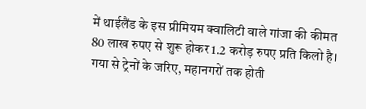में थाईलैंड के इस प्रीमियम क्वालिटी वाले गांजा की कीमत 80 लाख रुपए से शुरू होकर 1.2 करोड़ रुपए प्रति किलो है। गया से ट्रेनों के जरिए, महानगरों तक होती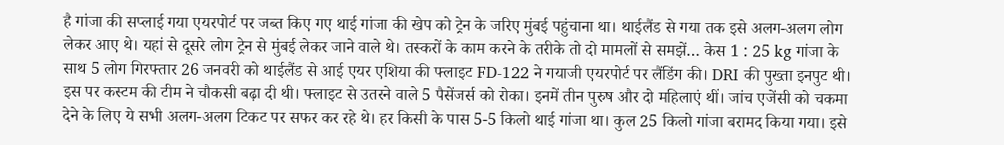है गांजा की सप्लाई गया एयरपोर्ट पर जब्त किए गए थाई गांजा की खेप को ट्रेन के जरिए मुंबई पहुंचाना था। थाईलैंड से गया तक इसे अलग-अलग लोग लेकर आए थे। यहां से दूसरे लोग ट्रेन से मुंबई लेकर जाने वाले थे। तस्करों के काम करने के तरीके तो दो मामलों से समझें… केस 1 : 25 kg गांजा के साथ 5 लोग गिरफ्तार 26 जनवरी को थाईलैंड से आई एयर एशिया की फ्लाइट FD-122 ने गयाजी एयरपोर्ट पर लैंडिंग की। DRI की पुख्ता इनपुट थी। इस पर कस्टम की टीम ने चौकसी बढ़ा दी थी। फ्लाइट से उतरने वाले 5 पैसेंजर्स को रोका। इनमें तीन पुरुष और दो महिलाएं थीं। जांच एजेंसी को चकमा देने के लिए ये सभी अलग-अलग टिकट पर सफर कर रहे थे। हर किसी के पास 5-5 किलो थाई गांजा था। कुल 25 किलो गांजा बरामद किया गया। इसे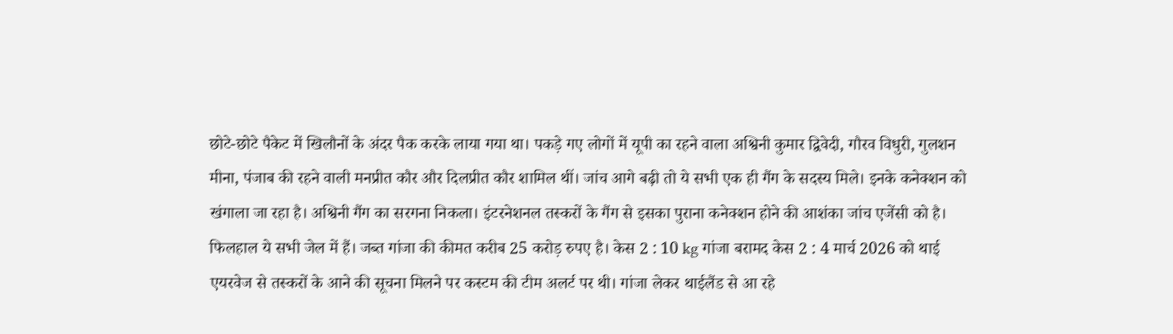छोटे-छोटे पैकेट में खिलौनों के अंदर पैक करके लाया गया था। पकड़े गए लोगों में यूपी का रहने वाला अश्विनी कुमार द्विवेदी, गौरव विधुरी, गुलशन मीना, पंजाब की रहने वाली मनप्रीत कौर और दिलप्रीत कौर शामिल थीं। जांच आगे बढ़ी तो ये सभी एक ही गैंग के सदस्य मिले। इनके कनेक्शन को खंगाला जा रहा है। अश्विनी गैंग का सरगना निकला। इंटरनेशनल तस्करों के गैंग से इसका पुराना कनेक्शन होने की आशंका जांच एजेंसी को है। फिलहाल ये सभी जेल में हैं। जब्त गांजा की कीमत करीब 25 करोड़ रुपए है। केस 2 : 10 kg गांजा बरामद केस 2 : 4 मार्च 2026 को थाई एयरवेज से तस्करों के आने की सूचना मिलने पर कस्टम की टीम अलर्ट पर थी। गांजा लेकर थाईलैंड से आ रहे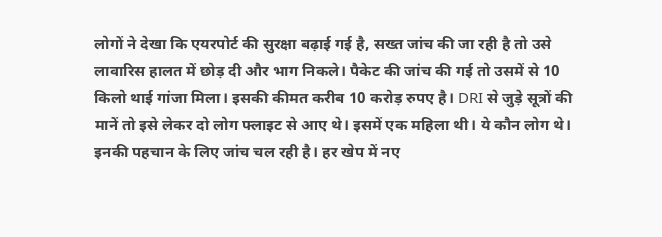लोगों ने देखा कि एयरपोर्ट की सुरक्षा बढ़ाई गई है, सख्त जांच की जा रही है तो उसे लावारिस हालत में छोड़ दी और भाग निकले। पैकेट की जांच की गई तो उसमें से 10 किलो थाई गांजा मिला। इसकी कीमत करीब 10 करोड़ रुपए है। DRI से जुड़े सूत्रों की मानें तो इसे लेकर दो लोग फ्लाइट से आए थे। इसमें एक महिला थी। ये कौन लोग थे। इनकी पहचान के लिए जांच चल रही है। हर खेप में नए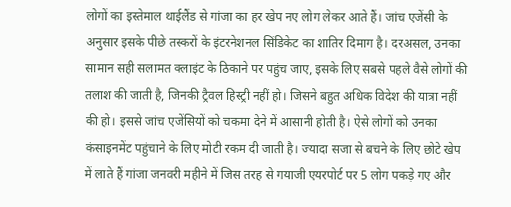लोगों का इस्तेमाल थाईलैंड से गांजा का हर खेप नए लोग लेकर आते हैं। जांच एजेंसी के अनुसार इसके पीछे तस्करों के इंटरनेशनल सिंडिकेट का शातिर दिमाग है। दरअसल, उनका सामान सही सलामत क्लाइंट के ठिकाने पर पहुंच जाए, इसके लिए सबसे पहले वैसे लोगों की तलाश की जाती है, जिनकी ट्रैवल हिस्ट्री नहीं हो। जिसने बहुत अधिक विदेश की यात्रा नहीं की हो। इससे जांच एजेंसियों को चकमा देने में आसानी होती है। ऐसे लोगों को उनका कंसाइनमेंट पहुंचाने के लिए मोटी रकम दी जाती है। ज्यादा सजा से बचने के लिए छोटे खेप में लाते हैं गांजा जनवरी महीने में जिस तरह से गयाजी एयरपोर्ट पर 5 लोग पकड़े गए और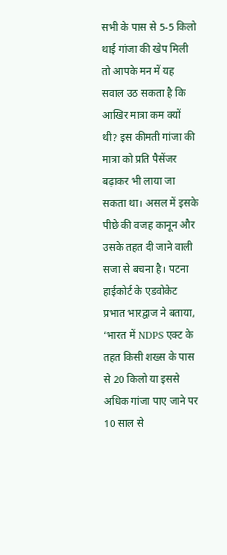सभी के पास से 5-5 किलो थाई गांजा की खेप मिली तो आपके मन में यह सवाल उठ सकता है कि आखिर मात्रा कम क्यों थी? इस कीमती गांजा की मात्रा को प्रति पैसेंजर बढ़ाकर भी लाया जा सकता था। असल में इसके पीछे की वजह कानून और उसके तहत दी जाने वाली सजा से बचना है। पटना हाईकोर्ट के एडवोकेट प्रभात भारद्वाज ने बताया, ‘भारत में NDPS एक्ट के तहत किसी शख्स के पास से 20 किलो या इससे अधिक गांजा पाए जाने पर 10 साल से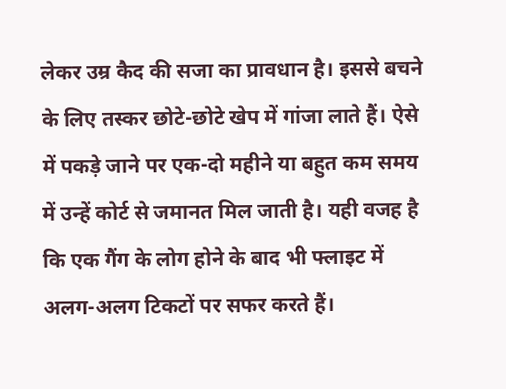लेकर उम्र कैद की सजा का प्रावधान है। इससे बचने के लिए तस्कर छोटे-छोटे खेप में गांजा लाते हैं। ऐसे में पकड़े जाने पर एक-दो महीने या बहुत कम समय में उन्हें कोर्ट से जमानत मिल जाती है। यही वजह है कि एक गैंग के लोग होने के बाद भी फ्लाइट में अलग-अलग टिकटों पर सफर करते हैं।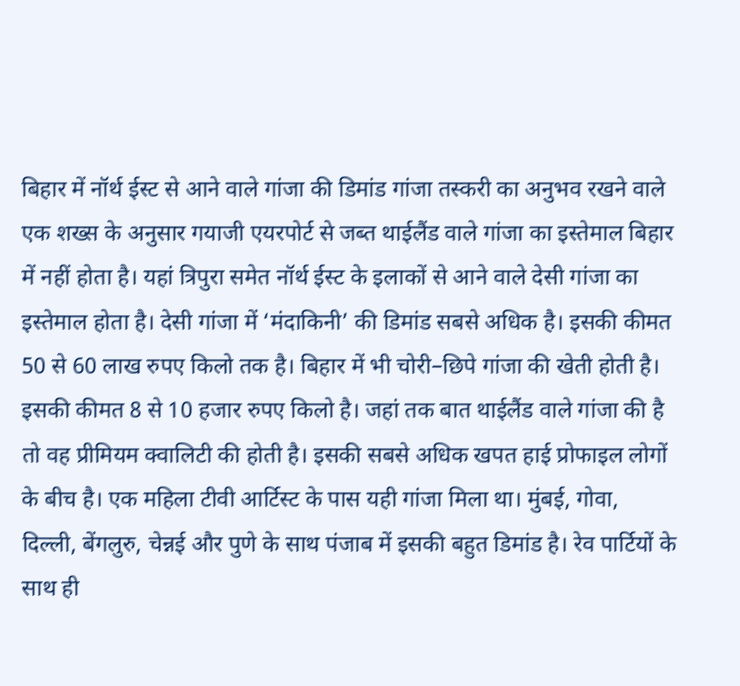बिहार में नॉर्थ ईस्ट से आने वाले गांजा की डिमांड गांजा तस्करी का अनुभव रखने वाले एक शख्स के अनुसार गयाजी एयरपोर्ट से जब्त थाईलैंड वाले गांजा का इस्तेमाल बिहार में नहीं होता है। यहां त्रिपुरा समेत नॉर्थ ईस्ट के इलाकों से आने वाले देसी गांजा का इस्तेमाल होता है। देसी गांजा में ‘मंदाकिनी’ की डिमांड सबसे अधिक है। इसकी कीमत 50 से 60 लाख रुपए किलो तक है। बिहार में भी चोरी–छिपे गांजा की खेती होती है। इसकी कीमत 8 से 10 हजार रुपए किलो है। जहां तक बात थाईलैंड वाले गांजा की है तो वह प्रीमियम क्वालिटी की होती है। इसकी सबसे अधिक खपत हाई प्रोफाइल लोगों के बीच है। एक महिला टीवी आर्टिस्ट के पास यही गांजा मिला था। मुंबई, गोवा, दिल्ली, बेंगलुरु, चेन्नई और पुणे के साथ पंजाब में इसकी बहुत डिमांड है। रेव पार्टियों के साथ ही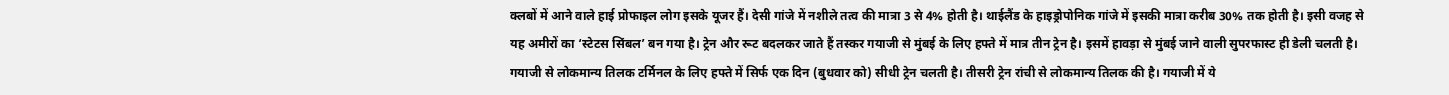क्लबों में आने वाले हाई प्रोफाइल लोग इसके यूजर हैं। देसी गांजे में नशीले तत्व की मात्रा 3 से 4% होती है। थाईलैंड के हाइड्रोपोनिक गांजे में इसकी मात्रा करीब 30% तक होती है। इसी वजह से यह अमीरों का ‘स्टेटस सिंबल’ बन गया है। ट्रेन और रूट बदलकर जाते हैं तस्कर गयाजी से मुंबई के लिए हफ्ते में मात्र तीन ट्रेन है। इसमें हावड़ा से मुंबई जाने वाली सुपरफास्ट ही डेली चलती है। गयाजी से लोकमान्य तिलक टर्मिनल के लिए हफ्ते में सिर्फ एक दिन (बुधवार को) सीधी ट्रेन चलती है। तीसरी ट्रेन रांची से लोकमान्य तिलक की है। गयाजी में ये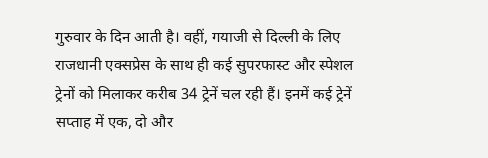गुरुवार के दिन आती है। वहीं, गयाजी से दिल्ली के लिए राजधानी एक्सप्रेस के साथ ही कई सुपरफास्ट और स्पेशल ट्रेनों को मिलाकर करीब 34 ट्रेनें चल रही हैं। इनमें कई ट्रेनें सप्ताह में एक, दो और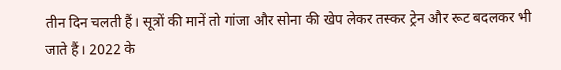तीन दिन चलती हैं। सूत्रों की मानें तो गांजा और सोना की खेप लेकर तस्कर ट्रेन और रूट बदलकर भी जाते हैं। 2022 के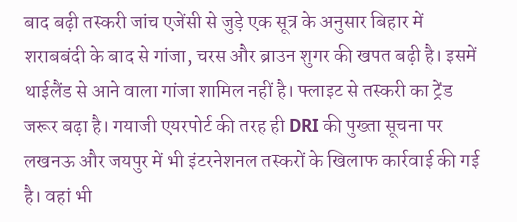बाद बढ़ी तस्करी जांच एजेंसी से जुड़े एक सूत्र के अनुसार बिहार में शराबबंदी के बाद से गांजा, चरस और ब्राउन शुगर की खपत बढ़ी है। इसमें थाईलैंड से आने वाला गांजा शामिल नहीं है। फ्लाइट से तस्करी का ट्रेंड जरूर बढ़ा है। गयाजी एयरपोर्ट की तरह ही DRI की पुख्ता सूचना पर लखनऊ और जयपुर में भी इंटरनेशनल तस्करों के खिलाफ कार्रवाई की गई है। वहां भी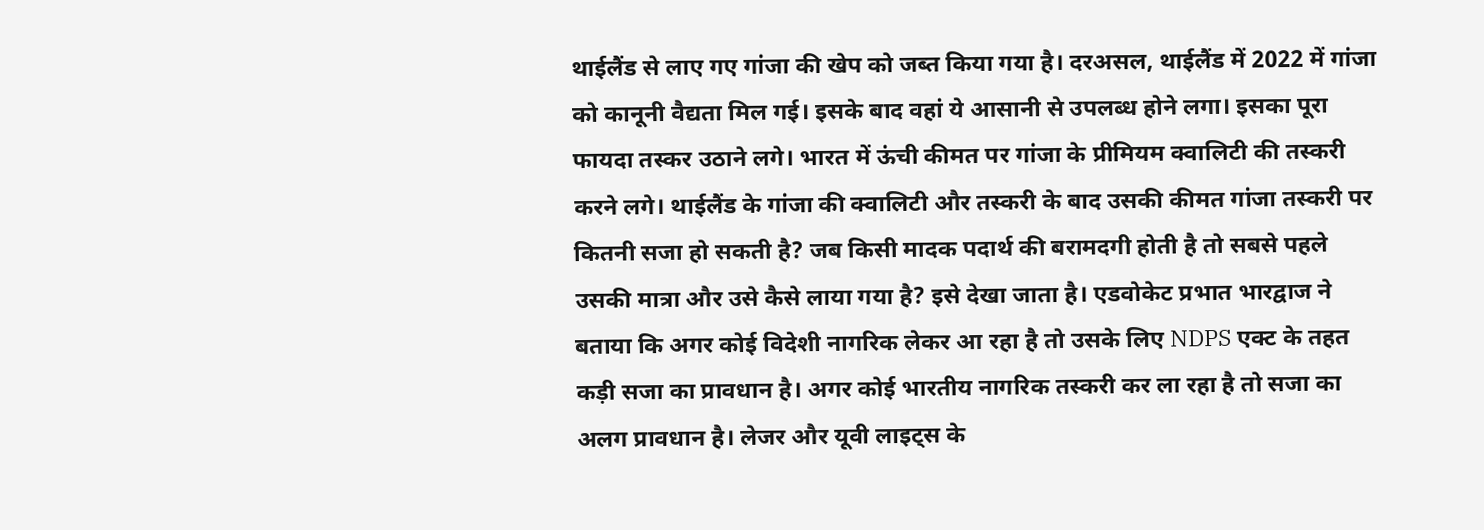थाईलैंड से लाए गए गांजा की खेप को जब्त किया गया है। दरअसल, थाईलैंड में 2022 में गांजा को कानूनी वैद्यता मिल गई। इसके बाद वहां ये आसानी से उपलब्ध होने लगा। इसका पूरा फायदा तस्कर उठाने लगे। भारत में ऊंची कीमत पर गांजा के प्रीमियम क्वालिटी की तस्करी करने लगे। थाईलैंड के गांजा की क्वालिटी और तस्करी के बाद उसकी कीमत गांजा तस्करी पर कितनी सजा हो सकती है? जब किसी मादक पदार्थ की बरामदगी होती है तो सबसे पहले उसकी मात्रा और उसे कैसे लाया गया है? इसे देखा जाता है। एडवोकेट प्रभात भारद्वाज ने बताया कि अगर कोई विदेशी नागरिक लेकर आ रहा है तो उसके लिए NDPS एक्ट के तहत कड़ी सजा का प्रावधान है। अगर कोई भारतीय नागरिक तस्करी कर ला रहा है तो सजा का अलग प्रावधान है। लेजर और यूवी लाइट्स के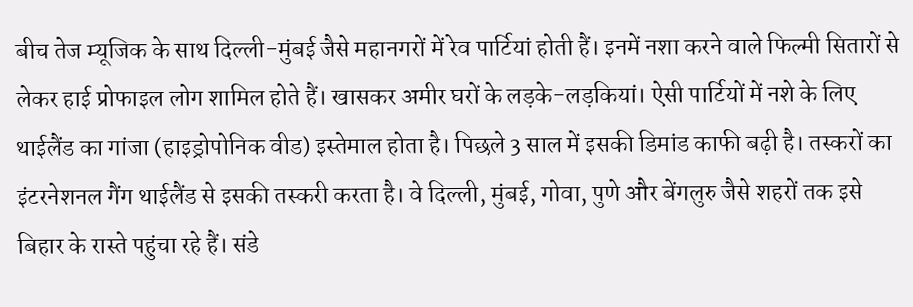बीच तेज म्यूजिक के साथ दिल्ली-मुंबई जैसे महानगरों में रेव पार्टियां होती हैं। इनमें नशा करने वाले फिल्मी सितारों से लेकर हाई प्रोफाइल लोग शामिल होते हैं। खासकर अमीर घरों के लड़के-लड़कियां। ऐसी पार्टियों में नशे के लिए थाईलैंड का गांजा (हाइड्रोपोनिक वीड) इस्तेमाल होता है। पिछले 3 साल में इसकी डिमांड काफी बढ़ी है। तस्करों का इंटरनेशनल गैंग थाईलैंड से इसकी तस्करी करता है। वे दिल्ली, मुंबई, गोवा, पुणे और बेंगलुरु जैसे शहरों तक इसे बिहार के रास्ते पहुंचा रहे हैं। संडे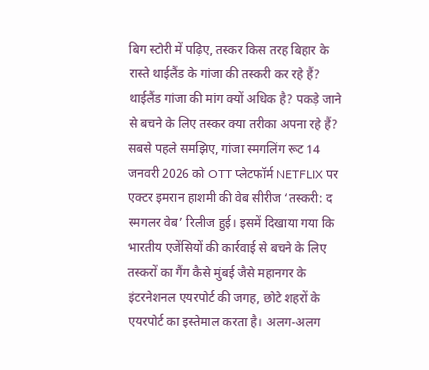बिग स्टोरी में पढ़िए, तस्कर किस तरह बिहार के रास्ते थाईलैंड के गांजा की तस्करी कर रहे हैं? थाईलैंड गांजा की मांग क्यों अधिक है? पकड़े जाने से बचने के लिए तस्कर क्या तरीका अपना रहे हैं? सबसे पहले समझिए, गांजा स्मगलिंग रूट 14 जनवरी 2026 को OTT प्लेटफॉर्म NETFLIX पर एक्टर इमरान हाशमी की वेब सीरीज ‘तस्करी: द स्मगलर वेब’ रिलीज हुई। इसमें दिखाया गया कि भारतीय एजेंसियों की कार्रवाई से बचने के लिए तस्करों का गैंग कैसे मुंबई जैसे महानगर के इंटरनेशनल एयरपोर्ट की जगह, छोटे शहरों के एयरपोर्ट का इस्तेमाल करता है। अलग-अलग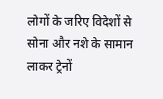लोगों के जरिए विदेशों से सोना और नशे के सामान लाकर ट्रेनों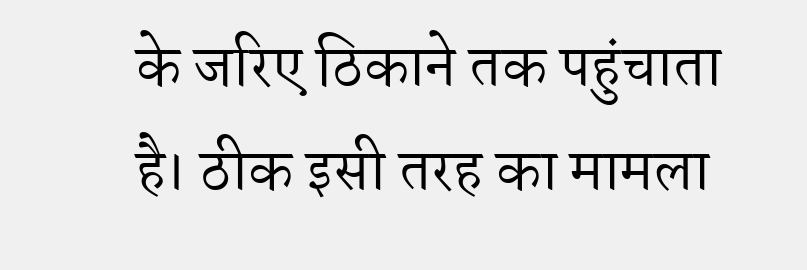के जरिए ठिकाने तक पहुंचाता है। ठीक इसी तरह का मामला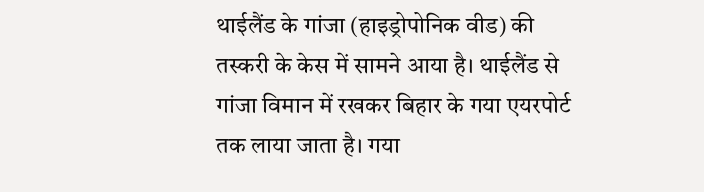थाईलैंड के गांजा (हाइड्रोपोनिक वीड) की तस्करी के केस में सामने आया है। थाईलैंड से गांजा विमान में रखकर बिहार के गया एयरपोर्ट तक लाया जाता है। गया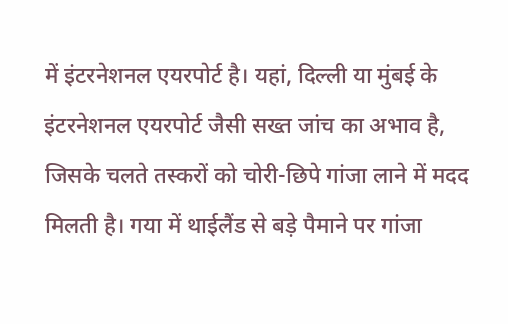में इंटरनेशनल एयरपोर्ट है। यहां, दिल्ली या मुंबई के इंटरनेशनल एयरपोर्ट जैसी सख्त जांच का अभाव है, जिसके चलते तस्करों को चोरी-छिपे गांजा लाने में मदद मिलती है। गया में थाईलैंड से बड़े पैमाने पर गांजा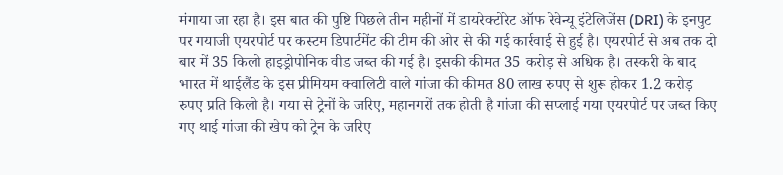मंगाया जा रहा है। इस बात की पुष्टि पिछले तीन महीनों में डायरेक्टोरेट ऑफ रेवेन्यू इंटेलिजेंस (DRI) के इनपुट पर गयाजी एयरपोर्ट पर कस्टम डिपार्टमेंट की टीम की ओर से की गई कार्रवाई से हुई है। एयरपोर्ट से अब तक दो बार में 35 किलो हाइड्रोपोनिक वीड जब्त की गई है। इसकी कीमत 35 करोड़ से अधिक है। तस्करी के बाद भारत में थाईलैंड के इस प्रीमियम क्वालिटी वाले गांजा की कीमत 80 लाख रुपए से शुरू होकर 1.2 करोड़ रुपए प्रति किलो है। गया से ट्रेनों के जरिए, महानगरों तक होती है गांजा की सप्लाई गया एयरपोर्ट पर जब्त किए गए थाई गांजा की खेप को ट्रेन के जरिए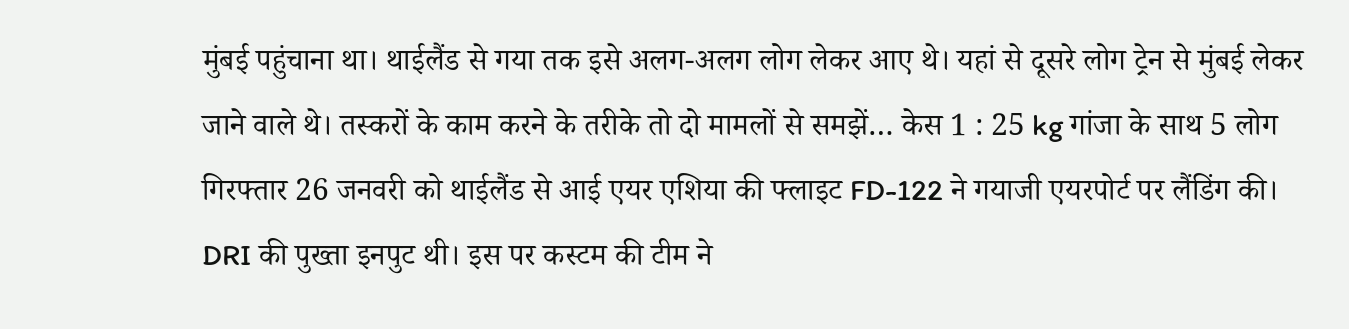मुंबई पहुंचाना था। थाईलैंड से गया तक इसे अलग-अलग लोग लेकर आए थे। यहां से दूसरे लोग ट्रेन से मुंबई लेकर जाने वाले थे। तस्करों के काम करने के तरीके तो दो मामलों से समझें… केस 1 : 25 kg गांजा के साथ 5 लोग गिरफ्तार 26 जनवरी को थाईलैंड से आई एयर एशिया की फ्लाइट FD-122 ने गयाजी एयरपोर्ट पर लैंडिंग की। DRI की पुख्ता इनपुट थी। इस पर कस्टम की टीम ने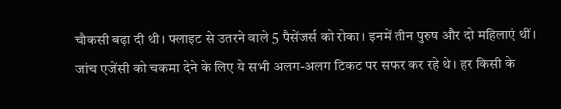चौकसी बढ़ा दी थी। फ्लाइट से उतरने वाले 5 पैसेंजर्स को रोका। इनमें तीन पुरुष और दो महिलाएं थीं। जांच एजेंसी को चकमा देने के लिए ये सभी अलग-अलग टिकट पर सफर कर रहे थे। हर किसी के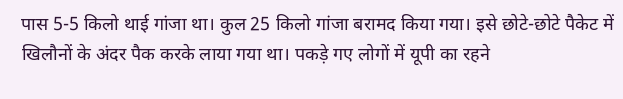पास 5-5 किलो थाई गांजा था। कुल 25 किलो गांजा बरामद किया गया। इसे छोटे-छोटे पैकेट में खिलौनों के अंदर पैक करके लाया गया था। पकड़े गए लोगों में यूपी का रहने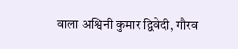वाला अश्विनी कुमार द्विवेदी, गौरव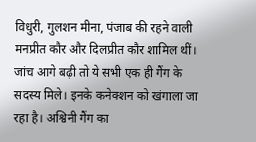विधुरी, गुलशन मीना, पंजाब की रहने वाली मनप्रीत कौर और दिलप्रीत कौर शामिल थीं। जांच आगे बढ़ी तो ये सभी एक ही गैंग के सदस्य मिले। इनके कनेक्शन को खंगाला जा रहा है। अश्विनी गैंग का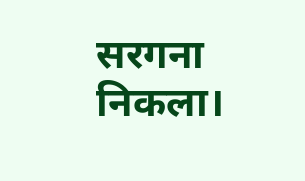सरगना निकला।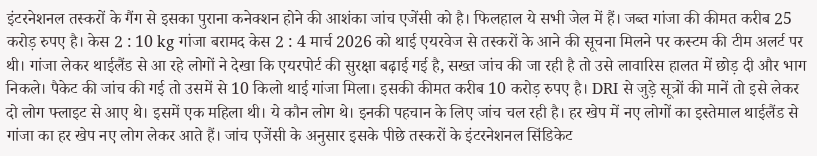इंटरनेशनल तस्करों के गैंग से इसका पुराना कनेक्शन होने की आशंका जांच एजेंसी को है। फिलहाल ये सभी जेल में हैं। जब्त गांजा की कीमत करीब 25 करोड़ रुपए है। केस 2 : 10 kg गांजा बरामद केस 2 : 4 मार्च 2026 को थाई एयरवेज से तस्करों के आने की सूचना मिलने पर कस्टम की टीम अलर्ट पर थी। गांजा लेकर थाईलैंड से आ रहे लोगों ने देखा कि एयरपोर्ट की सुरक्षा बढ़ाई गई है, सख्त जांच की जा रही है तो उसे लावारिस हालत में छोड़ दी और भाग निकले। पैकेट की जांच की गई तो उसमें से 10 किलो थाई गांजा मिला। इसकी कीमत करीब 10 करोड़ रुपए है। DRI से जुड़े सूत्रों की मानें तो इसे लेकर दो लोग फ्लाइट से आए थे। इसमें एक महिला थी। ये कौन लोग थे। इनकी पहचान के लिए जांच चल रही है। हर खेप में नए लोगों का इस्तेमाल थाईलैंड से गांजा का हर खेप नए लोग लेकर आते हैं। जांच एजेंसी के अनुसार इसके पीछे तस्करों के इंटरनेशनल सिंडिकेट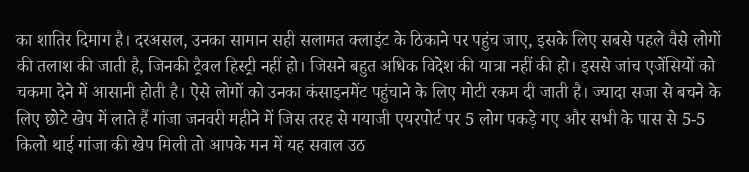का शातिर दिमाग है। दरअसल, उनका सामान सही सलामत क्लाइंट के ठिकाने पर पहुंच जाए, इसके लिए सबसे पहले वैसे लोगों की तलाश की जाती है, जिनकी ट्रैवल हिस्ट्री नहीं हो। जिसने बहुत अधिक विदेश की यात्रा नहीं की हो। इससे जांच एजेंसियों को चकमा देने में आसानी होती है। ऐसे लोगों को उनका कंसाइनमेंट पहुंचाने के लिए मोटी रकम दी जाती है। ज्यादा सजा से बचने के लिए छोटे खेप में लाते हैं गांजा जनवरी महीने में जिस तरह से गयाजी एयरपोर्ट पर 5 लोग पकड़े गए और सभी के पास से 5-5 किलो थाई गांजा की खेप मिली तो आपके मन में यह सवाल उठ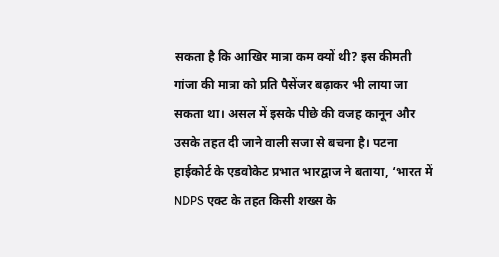सकता है कि आखिर मात्रा कम क्यों थी? इस कीमती गांजा की मात्रा को प्रति पैसेंजर बढ़ाकर भी लाया जा सकता था। असल में इसके पीछे की वजह कानून और उसके तहत दी जाने वाली सजा से बचना है। पटना हाईकोर्ट के एडवोकेट प्रभात भारद्वाज ने बताया, ‘भारत में NDPS एक्ट के तहत किसी शख्स के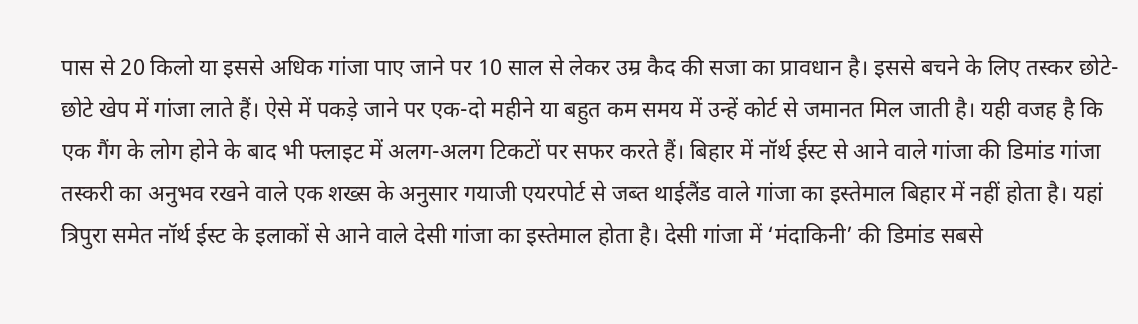पास से 20 किलो या इससे अधिक गांजा पाए जाने पर 10 साल से लेकर उम्र कैद की सजा का प्रावधान है। इससे बचने के लिए तस्कर छोटे-छोटे खेप में गांजा लाते हैं। ऐसे में पकड़े जाने पर एक-दो महीने या बहुत कम समय में उन्हें कोर्ट से जमानत मिल जाती है। यही वजह है कि एक गैंग के लोग होने के बाद भी फ्लाइट में अलग-अलग टिकटों पर सफर करते हैं। बिहार में नॉर्थ ईस्ट से आने वाले गांजा की डिमांड गांजा तस्करी का अनुभव रखने वाले एक शख्स के अनुसार गयाजी एयरपोर्ट से जब्त थाईलैंड वाले गांजा का इस्तेमाल बिहार में नहीं होता है। यहां त्रिपुरा समेत नॉर्थ ईस्ट के इलाकों से आने वाले देसी गांजा का इस्तेमाल होता है। देसी गांजा में ‘मंदाकिनी’ की डिमांड सबसे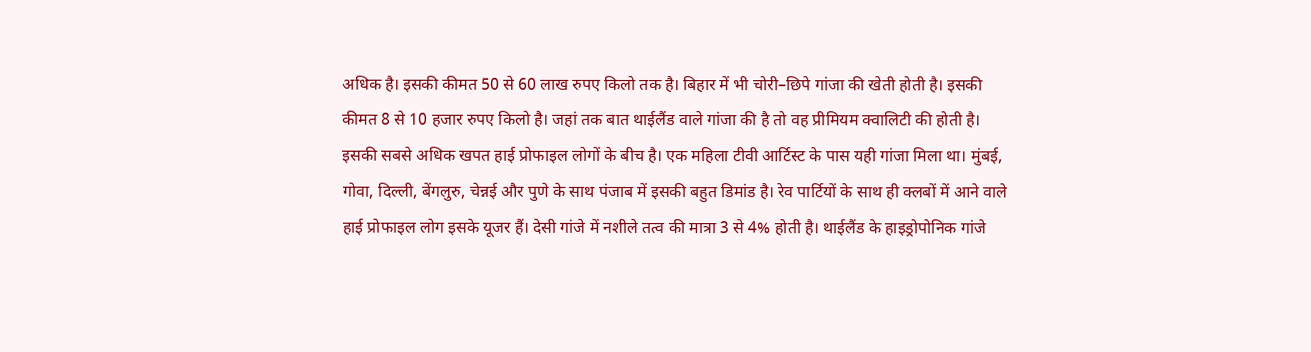अधिक है। इसकी कीमत 50 से 60 लाख रुपए किलो तक है। बिहार में भी चोरी–छिपे गांजा की खेती होती है। इसकी कीमत 8 से 10 हजार रुपए किलो है। जहां तक बात थाईलैंड वाले गांजा की है तो वह प्रीमियम क्वालिटी की होती है। इसकी सबसे अधिक खपत हाई प्रोफाइल लोगों के बीच है। एक महिला टीवी आर्टिस्ट के पास यही गांजा मिला था। मुंबई, गोवा, दिल्ली, बेंगलुरु, चेन्नई और पुणे के साथ पंजाब में इसकी बहुत डिमांड है। रेव पार्टियों के साथ ही क्लबों में आने वाले हाई प्रोफाइल लोग इसके यूजर हैं। देसी गांजे में नशीले तत्व की मात्रा 3 से 4% होती है। थाईलैंड के हाइड्रोपोनिक गांजे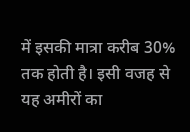में इसकी मात्रा करीब 30% तक होती है। इसी वजह से यह अमीरों का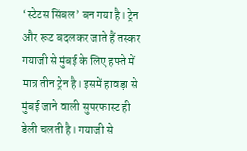‘स्टेटस सिंबल’ बन गया है। ट्रेन और रूट बदलकर जाते हैं तस्कर गयाजी से मुंबई के लिए हफ्ते में मात्र तीन ट्रेन है। इसमें हावड़ा से मुंबई जाने वाली सुपरफास्ट ही डेली चलती है। गयाजी से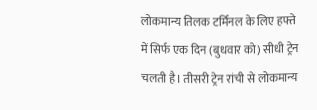लोकमान्य तिलक टर्मिनल के लिए हफ्ते में सिर्फ एक दिन (बुधवार को) सीधी ट्रेन चलती है। तीसरी ट्रेन रांची से लोकमान्य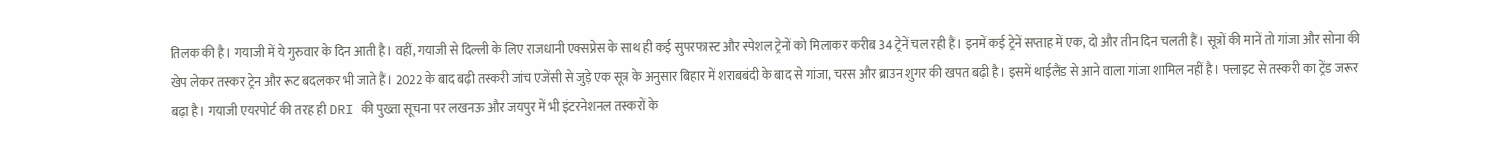तिलक की है। गयाजी में ये गुरुवार के दिन आती है। वहीं, गयाजी से दिल्ली के लिए राजधानी एक्सप्रेस के साथ ही कई सुपरफास्ट और स्पेशल ट्रेनों को मिलाकर करीब 34 ट्रेनें चल रही हैं। इनमें कई ट्रेनें सप्ताह में एक, दो और तीन दिन चलती हैं। सूत्रों की मानें तो गांजा और सोना की खेप लेकर तस्कर ट्रेन और रूट बदलकर भी जाते हैं। 2022 के बाद बढ़ी तस्करी जांच एजेंसी से जुड़े एक सूत्र के अनुसार बिहार में शराबबंदी के बाद से गांजा, चरस और ब्राउन शुगर की खपत बढ़ी है। इसमें थाईलैंड से आने वाला गांजा शामिल नहीं है। फ्लाइट से तस्करी का ट्रेंड जरूर बढ़ा है। गयाजी एयरपोर्ट की तरह ही DRI की पुख्ता सूचना पर लखनऊ और जयपुर में भी इंटरनेशनल तस्करों के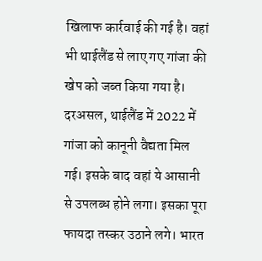खिलाफ कार्रवाई की गई है। वहां भी थाईलैंड से लाए गए गांजा की खेप को जब्त किया गया है। दरअसल, थाईलैंड में 2022 में गांजा को कानूनी वैद्यता मिल गई। इसके बाद वहां ये आसानी से उपलब्ध होने लगा। इसका पूरा फायदा तस्कर उठाने लगे। भारत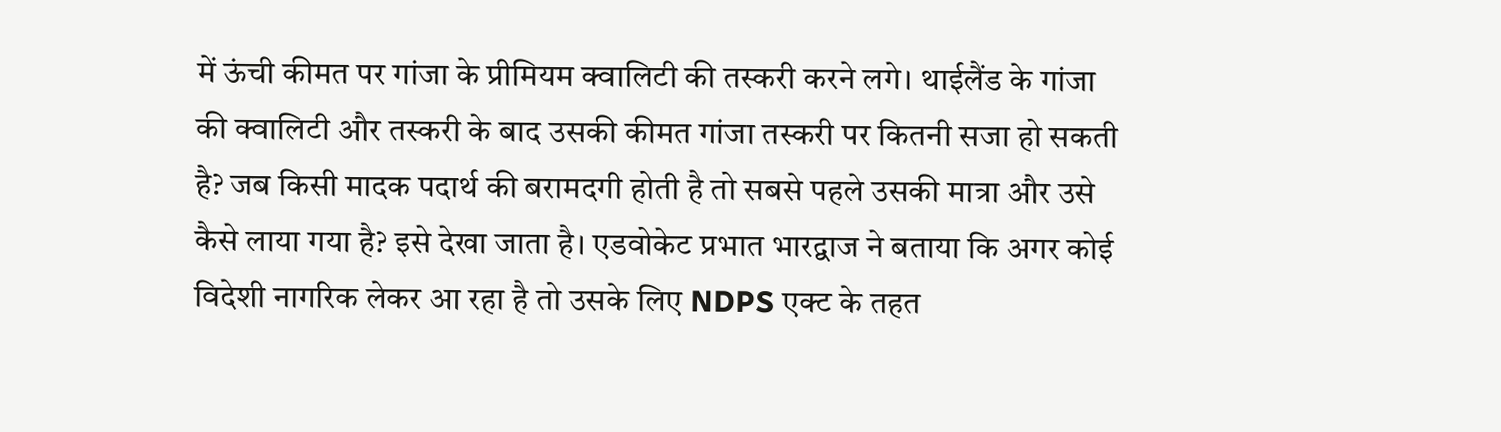में ऊंची कीमत पर गांजा के प्रीमियम क्वालिटी की तस्करी करने लगे। थाईलैंड के गांजा की क्वालिटी और तस्करी के बाद उसकी कीमत गांजा तस्करी पर कितनी सजा हो सकती है? जब किसी मादक पदार्थ की बरामदगी होती है तो सबसे पहले उसकी मात्रा और उसे कैसे लाया गया है? इसे देखा जाता है। एडवोकेट प्रभात भारद्वाज ने बताया कि अगर कोई विदेशी नागरिक लेकर आ रहा है तो उसके लिए NDPS एक्ट के तहत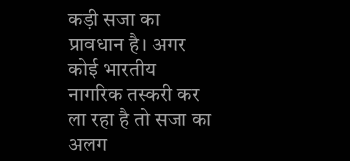कड़ी सजा का प्रावधान है। अगर कोई भारतीय नागरिक तस्करी कर ला रहा है तो सजा का अलग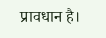प्रावधान है।